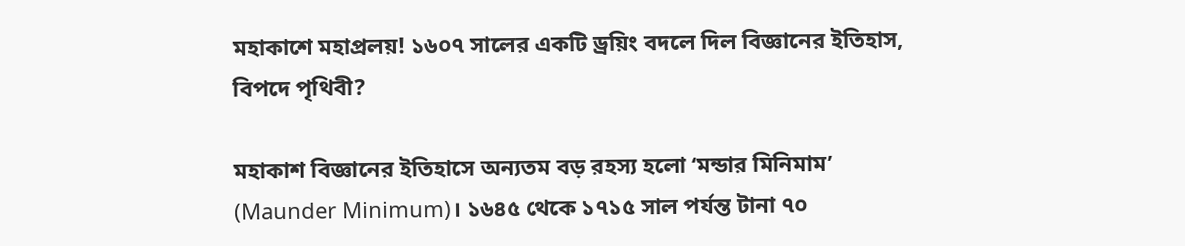মহাকাশে মহাপ্রলয়! ১৬০৭ সালের একটি ড্রয়িং বদলে দিল বিজ্ঞানের ইতিহাস, বিপদে পৃথিবী?

মহাকাশ বিজ্ঞানের ইতিহাসে অন্যতম বড় রহস্য হলো ‘মন্ডার মিনিমাম’ (Maunder Minimum)। ১৬৪৫ থেকে ১৭১৫ সাল পর্যন্ত টানা ৭০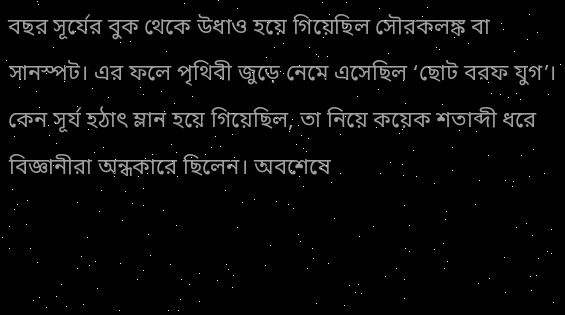বছর সূর্যের বুক থেকে উধাও হয়ে গিয়েছিল সৌরকলঙ্ক বা সানস্পট। এর ফলে পৃথিবী জুড়ে নেমে এসেছিল ‘ছোট বরফ যুগ’। কেন সূর্য হঠাৎ ম্লান হয়ে গিয়েছিল, তা নিয়ে কয়েক শতাব্দী ধরে বিজ্ঞানীরা অন্ধকারে ছিলেন। অবশেষে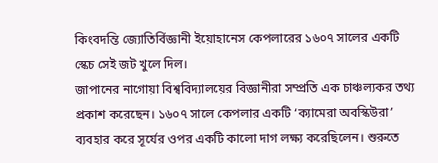কিংবদন্তি জ্যোতির্বিজ্ঞানী ইয়োহানেস কেপলারের ১৬০৭ সালের একটি স্কেচ সেই জট খুলে দিল।
জাপানের নাগোয়া বিশ্ববিদ্যালয়ের বিজ্ঞানীরা সম্প্রতি এক চাঞ্চল্যকর তথ্য প্রকাশ করেছেন। ১৬০৭ সালে কেপলার একটি ‘ক্যামেরা অবস্কিউরা’ ব্যবহার করে সূর্যের ওপর একটি কালো দাগ লক্ষ্য করেছিলেন। শুরুতে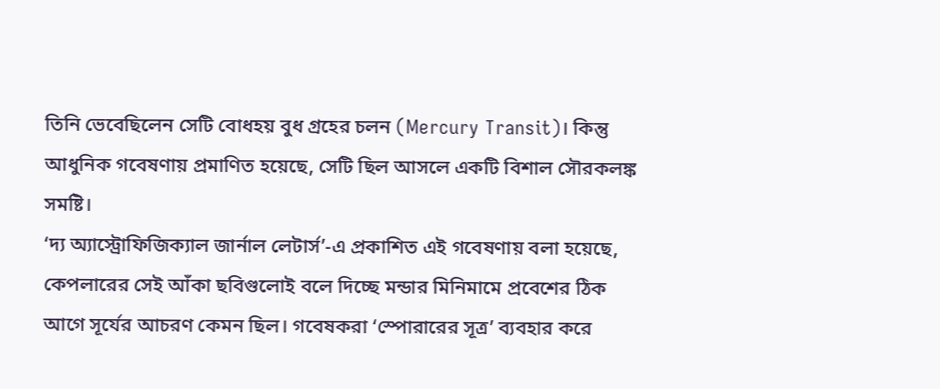তিনি ভেবেছিলেন সেটি বোধহয় বুধ গ্রহের চলন (Mercury Transit)। কিন্তু আধুনিক গবেষণায় প্রমাণিত হয়েছে, সেটি ছিল আসলে একটি বিশাল সৌরকলঙ্ক সমষ্টি।
‘দ্য অ্যাস্ট্রোফিজিক্যাল জার্নাল লেটার্স’-এ প্রকাশিত এই গবেষণায় বলা হয়েছে, কেপলারের সেই আঁকা ছবিগুলোই বলে দিচ্ছে মন্ডার মিনিমামে প্রবেশের ঠিক আগে সূর্যের আচরণ কেমন ছিল। গবেষকরা ‘স্পোরারের সূত্র’ ব্যবহার করে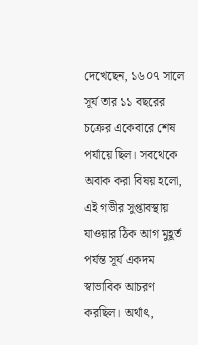দেখেছেন, ১৬০৭ সালে সূর্য তার ১১ বছরের চক্রের একেবারে শেষ পর্যায়ে ছিল। সবথেকে অবাক করা বিষয় হলো, এই গভীর সুপ্তাবস্থায় যাওয়ার ঠিক আগ মুহূর্ত পর্যন্ত সূর্য একদম স্বাভাবিক আচরণ করছিল। অর্থাৎ,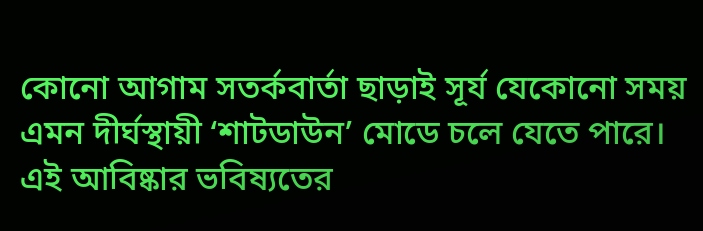কোনো আগাম সতর্কবার্তা ছাড়াই সূর্য যেকোনো সময় এমন দীর্ঘস্থায়ী ‘শাটডাউন’ মোডে চলে যেতে পারে। এই আবিষ্কার ভবিষ্যতের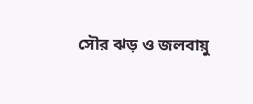সৌর ঝড় ও জলবায়ু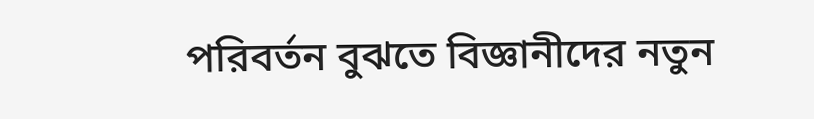পরিবর্তন বুঝতে বিজ্ঞানীদের নতুন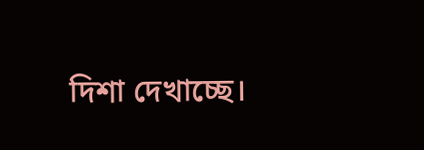দিশা দেখাচ্ছে।